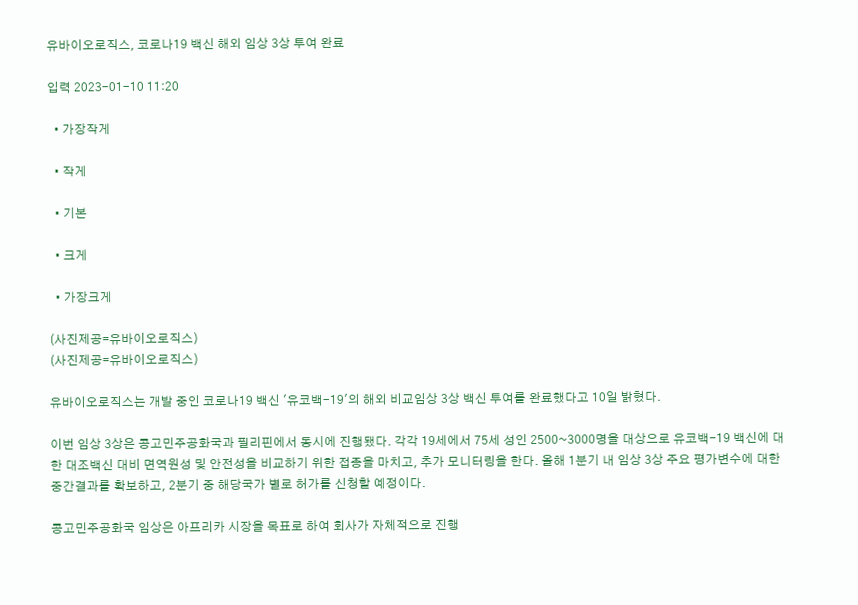유바이오로직스, 코로나19 백신 해외 임상 3상 투여 완료

입력 2023-01-10 11:20

  • 가장작게

  • 작게

  • 기본

  • 크게

  • 가장크게

(사진제공=유바이오로직스)
(사진제공=유바이오로직스)

유바이오로직스는 개발 중인 코로나19 백신 '유코백-19'의 해외 비교임상 3상 백신 투여를 완료했다고 10일 밝혔다.

이번 임상 3상은 콩고민주공화국과 필리핀에서 동시에 진행됐다. 각각 19세에서 75세 성인 2500~3000명을 대상으로 유코백-19 백신에 대한 대조백신 대비 면역원성 및 안전성을 비교하기 위한 접종을 마치고, 추가 모니터링을 한다. 올해 1분기 내 임상 3상 주요 평가변수에 대한 중간결과를 확보하고, 2분기 중 해당국가 별로 허가를 신청할 예정이다.

콩고민주공화국 임상은 아프리카 시장을 목표로 하여 회사가 자체적으로 진행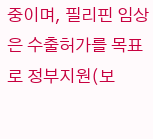중이며, 필리핀 임상은 수출허가를 목표로 정부지원(보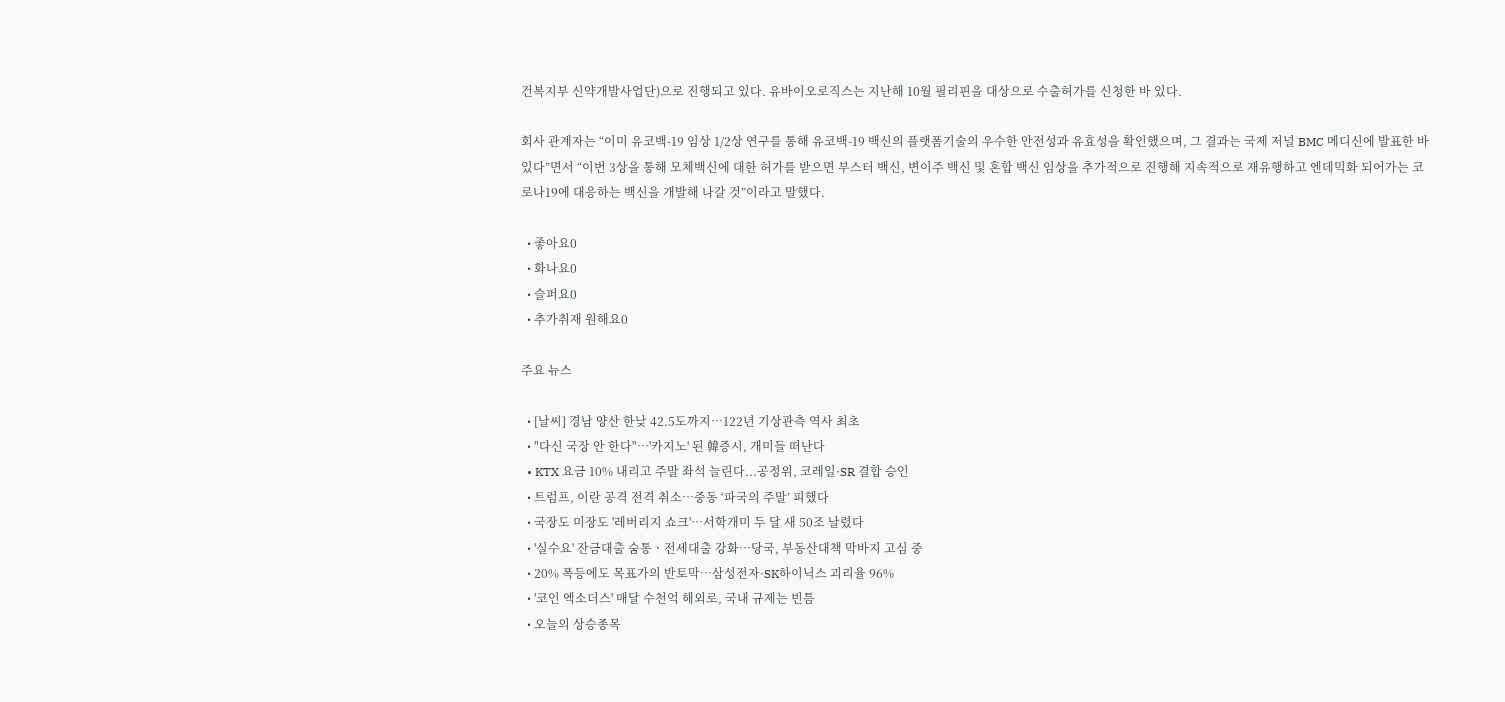건복지부 신약개발사업단)으로 진행되고 있다. 유바이오로직스는 지난해 10월 필리핀을 대상으로 수출허가를 신청한 바 있다.

회사 관계자는 “이미 유코백-19 임상 1/2상 연구를 통해 유코백-19 백신의 플랫폼기술의 우수한 안전성과 유효성을 확인했으며, 그 결과는 국제 저널 BMC 메디신에 발표한 바 있다”면서 “이번 3상을 통해 모체백신에 대한 허가를 받으면 부스터 백신, 변이주 백신 및 혼합 백신 임상을 추가적으로 진행해 지속적으로 재유행하고 엔데믹화 되어가는 코로나19에 대응하는 백신을 개발해 나갈 것”이라고 말했다.

  • 좋아요0
  • 화나요0
  • 슬퍼요0
  • 추가취재 원해요0

주요 뉴스

  • [날씨] 경남 양산 한낮 42.5도까지…122년 기상관측 역사 최초
  • "다신 국장 안 한다"⋯'카지노' 된 韓증시, 개미들 떠난다
  • KTX 요금 10% 내리고 주말 좌석 늘린다...공정위, 코레일·SR 결합 승인
  • 트럼프, 이란 공격 전격 취소…중동 ‘파국의 주말’ 피했다
  • 국장도 미장도 '레버리지 쇼크'⋯서학개미 두 달 새 50조 날렸다
  • '실수요' 잔금대출 숨통ㆍ전세대출 강화⋯당국, 부동산대책 막바지 고심 중
  • 20% 폭등에도 목표가의 반토막…삼성전자·SK하이닉스 괴리율 96%
  • '코인 엑소더스' 매달 수천억 해외로, 국내 규제는 빈틈
  • 오늘의 상승종목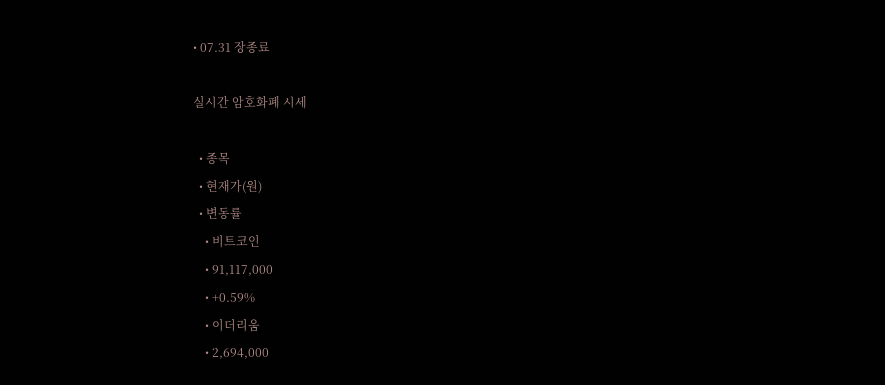• 07.31 장종료

실시간 암호화폐 시세

  • 종목
  • 현재가(원)
  • 변동률
    • 비트코인
    • 91,117,000
    • +0.59%
    • 이더리움
    • 2,694,000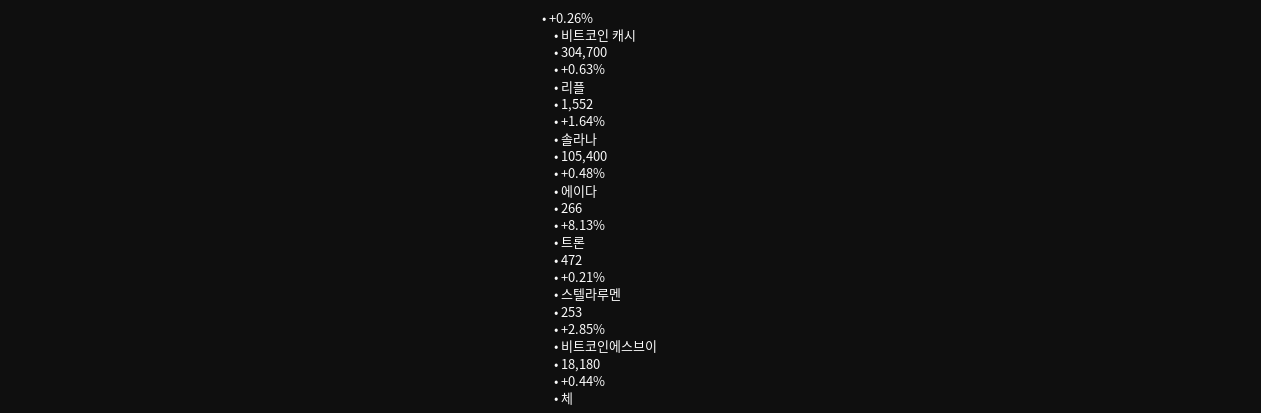• +0.26%
    • 비트코인 캐시
    • 304,700
    • +0.63%
    • 리플
    • 1,552
    • +1.64%
    • 솔라나
    • 105,400
    • +0.48%
    • 에이다
    • 266
    • +8.13%
    • 트론
    • 472
    • +0.21%
    • 스텔라루멘
    • 253
    • +2.85%
    • 비트코인에스브이
    • 18,180
    • +0.44%
    • 체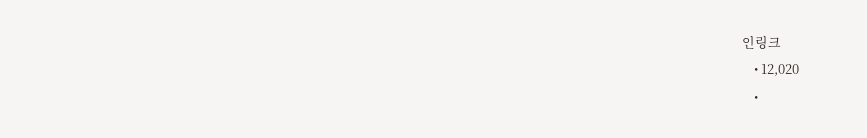인링크
    • 12,020
    •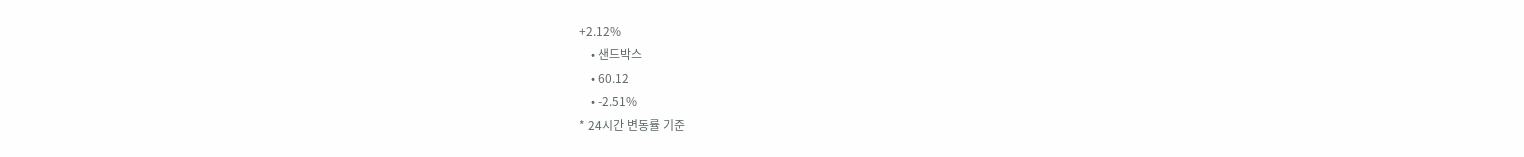+2.12%
    • 샌드박스
    • 60.12
    • -2.51%
* 24시간 변동률 기준